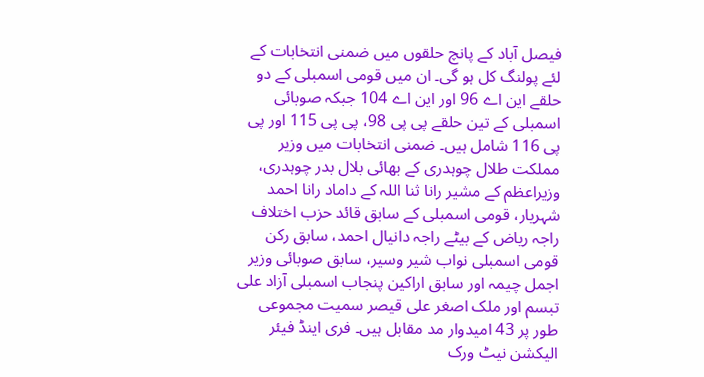فیصل آباد کے پانچ حلقوں میں ضمنی انتخابات کے لئے پولنگ کل ہو گی۔ ان میں قومی اسمبلی کے دو حلقے این اے 96 اور این اے 104 جبکہ صوبائی اسمبلی کے تین حلقے پی پی 98، پی پی 115 اور پی پی 116 شامل ہیں۔ ضمنی انتخابات میں وزیر مملکت طلال چوہدری کے بھائی بلال بدر چوہدری، وزیراعظم کے مشیر رانا ثنا اللہ کے داماد رانا احمد شہریار، قومی اسمبلی کے سابق قائد حزب اختلاف راجہ ریاض کے بیٹے راجہ دانیال احمد، سابق رکن قومی اسمبلی نواب شیر وسیر، سابق صوبائی وزیر اجمل چیمہ اور سابق اراکین پنجاب اسمبلی آزاد علی تبسم اور ملک اصغر علی قیصر سمیت مجموعی طور پر 43 امیدوار مد مقابل ہیں۔ فری اینڈ فیئر الیکشن نیٹ ورک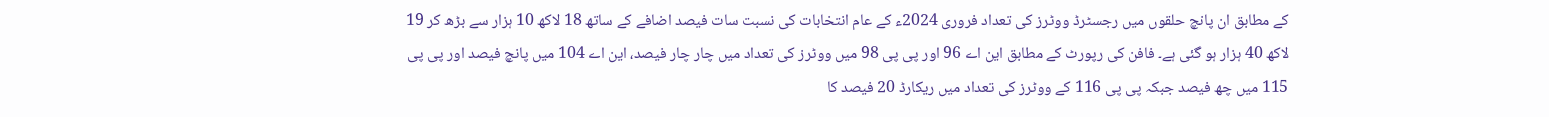کے مطابق ان پانچ حلقوں میں رجسٹرڈ ووٹرز کی تعداد فروری 2024ء کے عام انتخابات کی نسبت سات فیصد اضافے کے ساتھ 18 لاکھ 10 ہزار سے بڑھ کر 19 لاکھ 40 ہزار ہو گئی ہے۔ فافن کی رپورٹ کے مطابق این اے 96 اور پی پی 98 میں ووٹرز کی تعداد میں چار چار فیصد، این اے 104 میں پانچ فیصد اور پی پی 115 میں چھ فیصد جبکہ پی پی 116 کے ووٹرز کی تعداد میں ریکارڈ 20 فیصد کا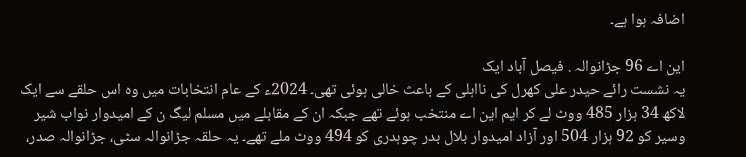اضافہ ہوا ہے۔

این اے 96 جڑانوالہ . فیصل آباد ایک
یہ نشست رائے حیدر علی کھرل کی نااہلی کے باعث خالی ہوئی تھی۔ 2024ء کے عام انتخابات میں وہ اس حلقے سے ایک لاکھ 34 ہزار 485 ووٹ لے کر ایم این اے منتخب ہوئے تھے جبکہ ان کے مقابلے میں مسلم لیگ ن کے امیدوار نواب شیر وسیر کو 92 ہزار 504 اور آزاد امیدوار بلال بدر چوہدری کو 494 ووٹ ملے تھے۔ یہ حلقہ جڑانوالہ سٹی، جڑانوالہ صدر،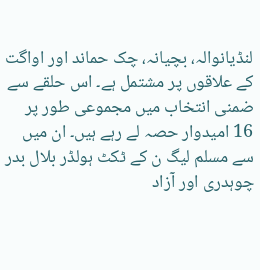لنڈیانوالہ، بچیانہ، چک حماند اور اواگت کے علاقوں پر مشتمل ہے۔ اس حلقے سے ضمنی انتخاب میں مجموعی طور پر 16 امیدوار حصہ لے رہے ہیں۔ ان میں سے مسلم لیگ ن کے ٹکٹ ہولڈر بلال بدر چوہدری اور آزاد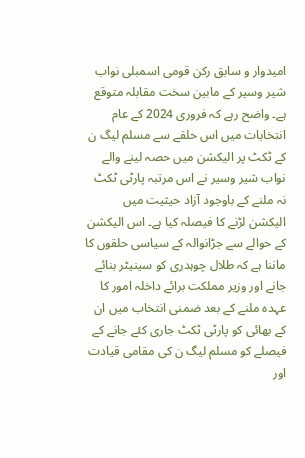امیدوار و سابق رکن قومی اسمبلی نواب شیر وسیر کے مابین سخت مقابلہ متوقع ہے۔ واضح رہے کہ فروری 2024 کے عام انتخابات میں اس حلقے سے مسلم لیگ ن کے ٹکٹ پر الیکشن میں حصہ لینے والے نواب شیر وسیر نے اس مرتبہ پارٹی ٹکٹ نہ ملنے کے باوجود آزاد حیثیت میں الیکشن لڑنے کا فیصلہ کیا ہے۔ اس الیکشن کے حوالے سے جڑانوالہ کے سیاسی حلقوں کا ماننا ہے کہ طلال چوہدری کو سینیٹر بنائے جانے اور وزیر مملکت برائے داخلہ امور کا عہدہ ملنے کے بعد ضمنی انتخاب میں ان کے بھائی کو پارٹی ٹکٹ جاری کئے جانے کے فیصلے کو مسلم لیگ ن کی مقامی قیادت اور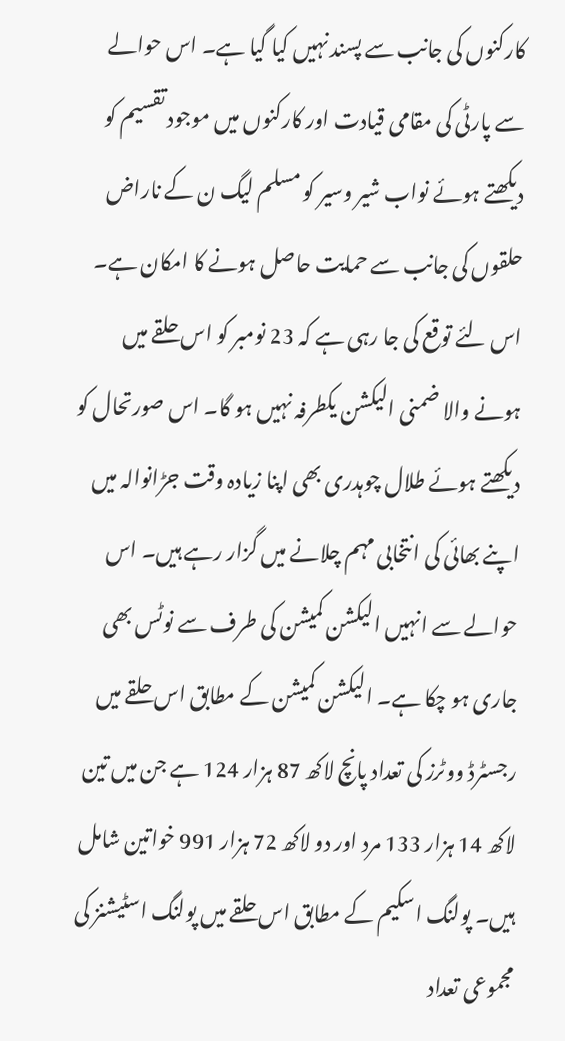کارکنوں کی جانب سے پسند نہیں کیا گیا ہے۔ اس حوالے سے پارٹی کی مقامی قیادت اور کارکنوں میں موجود تقسیم کو دیکھتے ہوئے نواب شیر وسیر کو مسلم لیگ ن کے ناراض حلقوں کی جانب سے حمایت حاصل ہونے کا امکان ہے۔ اس لئے توقع کی جا رہی ہے کہ 23 نومبر کو اس حلقے میں ہونے والا ضمنی الیکشن یکطرفہ نہیں ہو گا۔ اس صورتحال کو دیکھتے ہوئے طلال چوہدری بھی اپنا زیادہ وقت جڑانوالہ میں اپنے بھائی کی انتخابی مہم چلانے میں گزار رہے ہیں۔ اس حوالے سے انہیں الیکشن کمیشن کی طرف سے نوٹس بھی جاری ہو چکا ہے۔ الیکشن کمیشن کے مطابق اس حلقے میں رجسٹرڈ ووٹرز کی تعداد پانچ لاکھ 87 ہزار 124 ہے جن میں تین لاکھ 14 ہزار 133 مرد اور دو لاکھ 72 ہزار 991 خواتین شامل ہیں۔ پولنگ اسکیم کے مطابق اس حلقے میں پولنگ اسٹیشنز کی مجموعی تعداد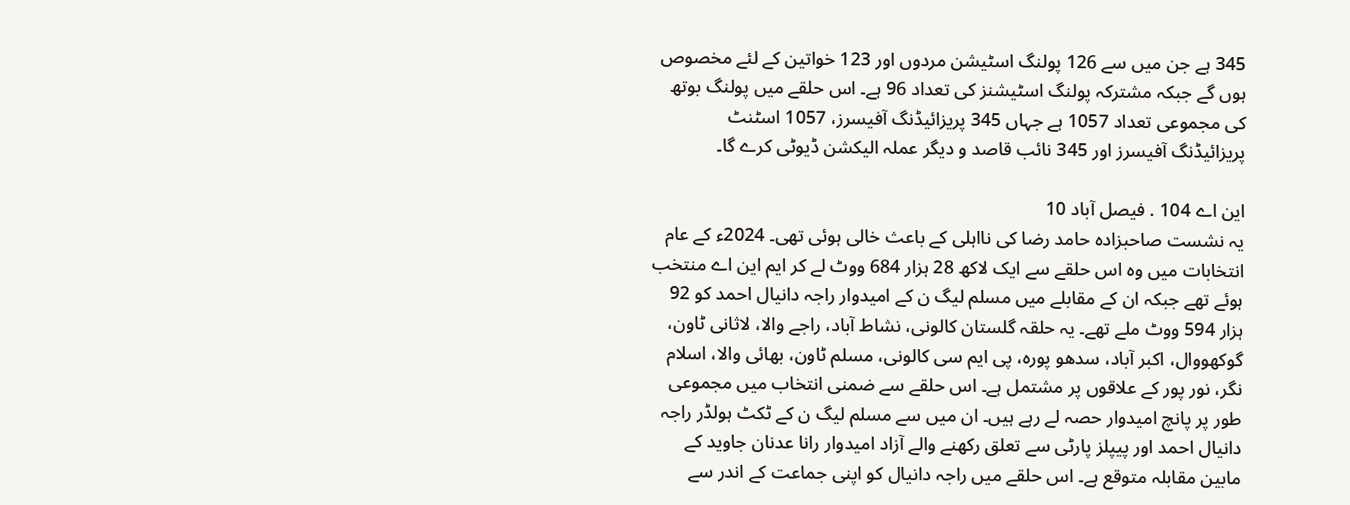345 ہے جن میں سے 126 پولنگ اسٹیشن مردوں اور 123 خواتین کے لئے مخصوص ہوں گے جبکہ مشترکہ پولنگ اسٹیشنز کی تعداد 96 ہے۔ اس حلقے میں پولنگ بوتھ کی مجموعی تعداد 1057 ہے جہاں 345 پریزائیڈنگ آفیسرز، 1057 اسٹنٹ پریزائیڈنگ آفیسرز اور 345 نائب قاصد و دیگر عملہ الیکشن ڈیوٹی کرے گا۔

این اے 104 . فیصل آباد 10
یہ نشست صاحبزادہ حامد رضا کی نااہلی کے باعث خالی ہوئی تھی۔ 2024ء کے عام انتخابات میں وہ اس حلقے سے ایک لاکھ 28 ہزار 684 ووٹ لے کر ایم این اے منتخب ہوئے تھے جبکہ ان کے مقابلے میں مسلم لیگ ن کے امیدوار راجہ دانیال احمد کو 92 ہزار 594 ووٹ ملے تھے۔ یہ حلقہ گلستان کالونی، نشاط آباد، راجے والا، لاثانی ٹاون، گوکھووال، اکبر آباد، سدھو پورہ، پی ایم سی کالونی، مسلم ٹاون، بھائی والا، اسلام نگر، نور پور کے علاقوں پر مشتمل ہے۔ اس حلقے سے ضمنی انتخاب میں مجموعی طور پر پانچ امیدوار حصہ لے رہے ہیں۔ ان میں سے مسلم لیگ ن کے ٹکٹ ہولڈر راجہ دانیال احمد اور پیپلز پارٹی سے تعلق رکھنے والے آزاد امیدوار رانا عدنان جاوید کے مابین مقابلہ متوقع ہے۔ اس حلقے میں راجہ دانیال کو اپنی جماعت کے اندر سے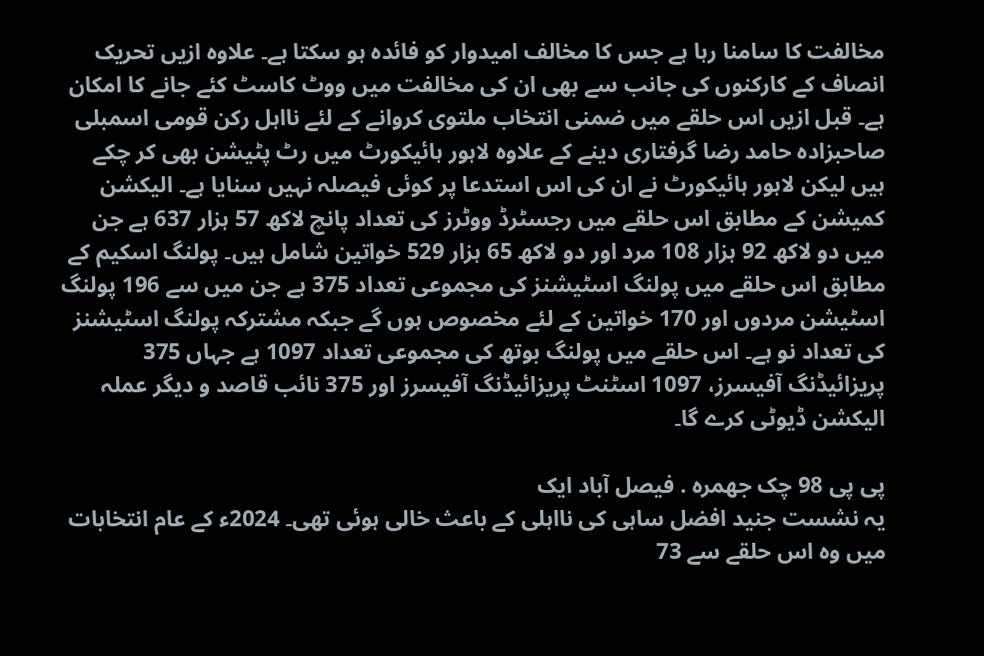مخالفت کا سامنا رہا ہے جس کا مخالف امیدوار کو فائدہ ہو سکتا ہے۔ علاوہ ازیں تحریک انصاف کے کارکنوں کی جانب سے بھی ان کی مخالفت میں ووٹ کاسٹ کئے جانے کا امکان ہے۔ قبل ازیں اس حلقے میں ضمنی انتخاب ملتوی کروانے کے لئے نااہل رکن قومی اسمبلی صاحبزادہ حامد رضا گرفتاری دینے کے علاوہ لاہور ہائیکورٹ میں رٹ پٹیشن بھی کر چکے ہیں لیکن لاہور ہائیکورٹ نے ان کی اس استدعا پر کوئی فیصلہ نہیں سنایا ہے۔ الیکشن کمیشن کے مطابق اس حلقے میں رجسٹرڈ ووٹرز کی تعداد پانچ لاکھ 57 ہزار 637 ہے جن میں دو لاکھ 92 ہزار 108 مرد اور دو لاکھ 65 ہزار 529 خواتین شامل ہیں۔ پولنگ اسکیم کے مطابق اس حلقے میں پولنگ اسٹیشنز کی مجموعی تعداد 375 ہے جن میں سے 196 پولنگ اسٹیشن مردوں اور 170 خواتین کے لئے مخصوص ہوں گے جبکہ مشترکہ پولنگ اسٹیشنز کی تعداد نو ہے۔ اس حلقے میں پولنگ بوتھ کی مجموعی تعداد 1097 ہے جہاں 375 پریزائیڈنگ آفیسرز، 1097 اسٹنٹ پریزائیڈنگ آفیسرز اور 375 نائب قاصد و دیگر عملہ الیکشن ڈیوٹی کرے گا۔

پی پی 98 چک جھمرہ . فیصل آباد ایک
یہ نشست جنید افضل ساہی کی نااہلی کے باعث خالی ہوئی تھی۔ 2024ء کے عام انتخابات میں وہ اس حلقے سے 73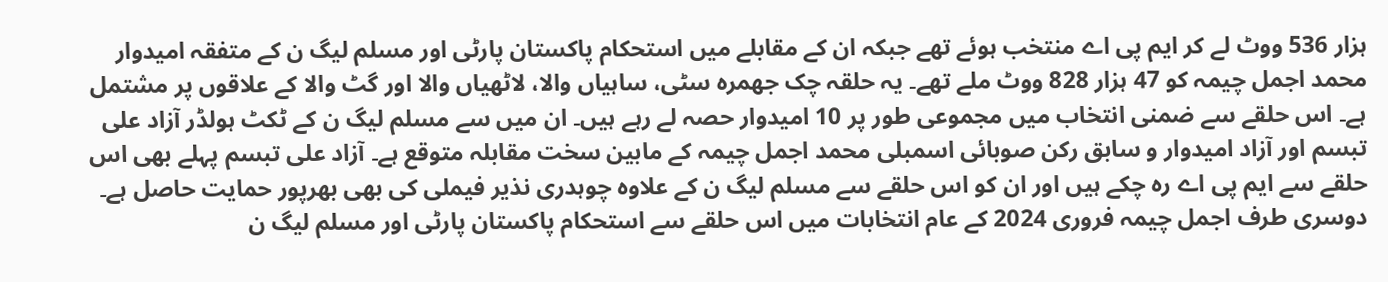ہزار 536 ووٹ لے کر ایم پی اے منتخب ہوئے تھے جبکہ ان کے مقابلے میں استحکام پاکستان پارٹی اور مسلم لیگ ن کے متفقہ امیدوار محمد اجمل چیمہ کو 47 ہزار 828 ووٹ ملے تھے۔ یہ حلقہ چک جھمرہ سٹی، ساہیاں والا، لاٹھیاں والا اور گٹ والا کے علاقوں پر مشتمل ہے۔ اس حلقے سے ضمنی انتخاب میں مجموعی طور پر 10 امیدوار حصہ لے رہے ہیں۔ ان میں سے مسلم لیگ ن کے ٹکٹ ہولڈر آزاد علی تبسم اور آزاد امیدوار و سابق رکن صوبائی اسمبلی محمد اجمل چیمہ کے مابین سخت مقابلہ متوقع ہے۔ آزاد علی تبسم پہلے بھی اس حلقے سے ایم پی اے رہ چکے ہیں اور ان کو اس حلقے سے مسلم لیگ ن کے علاوہ چوہدری نذیر فیملی کی بھی بھرپور حمایت حاصل ہے۔ دوسری طرف اجمل چیمہ فروری 2024 کے عام انتخابات میں اس حلقے سے استحکام پاکستان پارٹی اور مسلم لیگ ن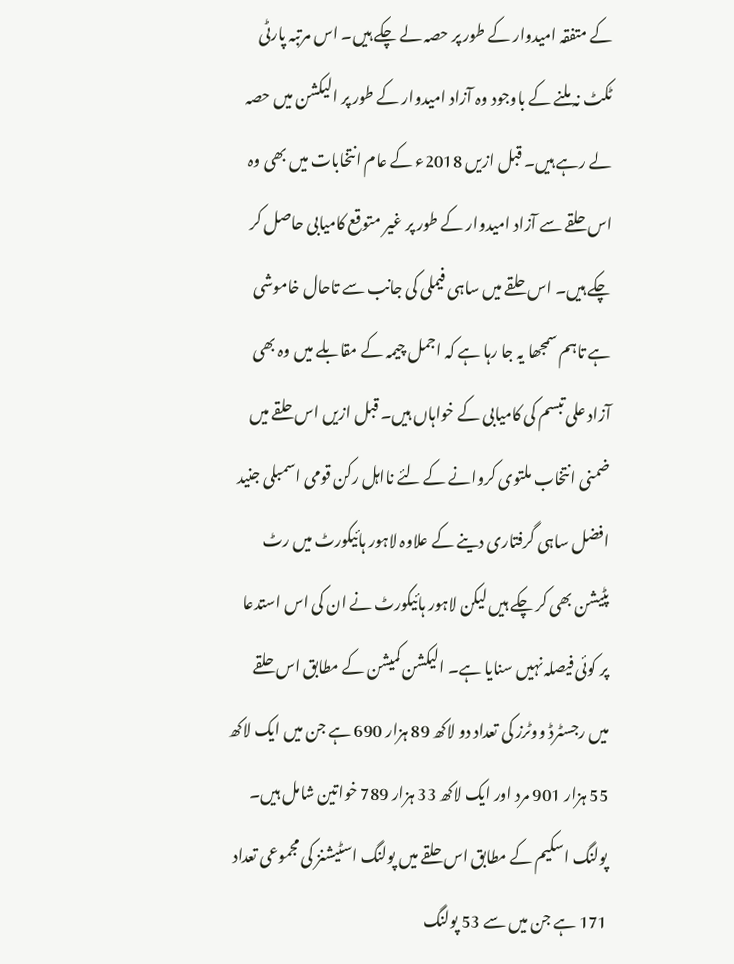کے متفقہ امیدوار کے طور پر حصہ لے چکے ہیں۔ اس مرتبہ پارٹی ٹکٹ نہ ملنے کے باوجود وہ آزاد امیدوار کے طور پر الیکشن میں حصہ لے رہے ہیں۔ قبل ازیں 2018ء کے عام انتخابات میں بھی وہ اس حلقے سے آزاد امیدوار کے طور پر غیر متوقع کامیابی حاصل کر چکے ہیں۔ اس حلقے میں ساہی فیملی کی جانب سے تاحال خاموشی ہے تاہم سمجھا یہ جا رہا ہے کہ اجمل چیمہ کے مقابلے میں وہ بھی آزاد علی تبسم کی کامیابی کے خواہاں ہیں۔ قبل ازیں اس حلقے میں ضمنی انتخاب ملتوی کروانے کے لئے نااہل رکن قومی اسمبلی جنید افضل ساہی گرفتاری دینے کے علاوہ لاہور ہائیکورٹ میں رٹ پٹیشن بھی کر چکے ہیں لیکن لاہور ہائیکورٹ نے ان کی اس استدعا پر کوئی فیصلہ نہیں سنایا ہے۔ الیکشن کمیشن کے مطابق اس حلقے میں رجسٹرڈ ووٹرز کی تعداد دو لاکھ 89 ہزار 690 ہے جن میں ایک لاکھ 55 ہزار 901 مرد اور ایک لاکھ 33 ہزار 789 خواتین شامل ہیں۔ پولنگ اسکیم کے مطابق اس حلقے میں پولنگ اسٹیشنز کی مجموعی تعداد 171 ہے جن میں سے 53 پولنگ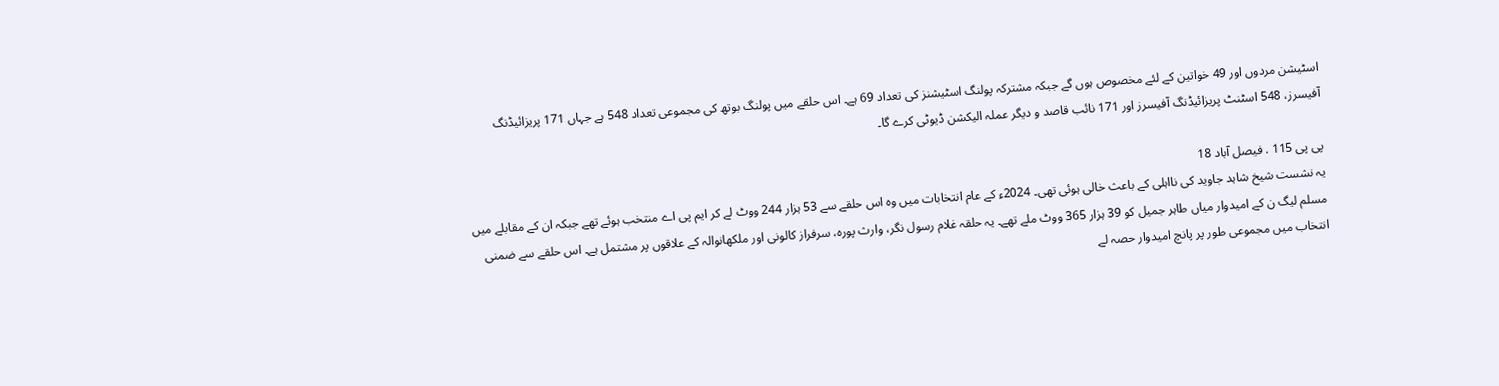اسٹیشن مردوں اور 49 خواتین کے لئے مخصوص ہوں گے جبکہ مشترکہ پولنگ اسٹیشنز کی تعداد 69 ہے۔ اس حلقے میں پولنگ بوتھ کی مجموعی تعداد 548 ہے جہاں 171 پریزائیڈنگ آفیسرز، 548 اسٹنٹ پریزائیڈنگ آفیسرز اور 171 نائب قاصد و دیگر عملہ الیکشن ڈیوٹی کرے گا۔

پی پی 115 . فیصل آباد 18
یہ نشست شیخ شاہد جاوید کی نااہلی کے باعث خالی ہوئی تھی۔ 2024ء کے عام انتخابات میں وہ اس حلقے سے 53 ہزار 244 ووٹ لے کر ایم پی اے منتخب ہوئے تھے جبکہ ان کے مقابلے میں مسلم لیگ ن کے امیدوار میاں طاہر جمیل کو 39 ہزار 365 ووٹ ملے تھے۔ یہ حلقہ غلام رسول نگر، وارث پورہ، سرفراز کالونی اور ملکھانوالہ کے علاقوں پر مشتمل ہے۔ اس حلقے سے ضمنی انتخاب میں مجموعی طور پر پانچ امیدوار حصہ لے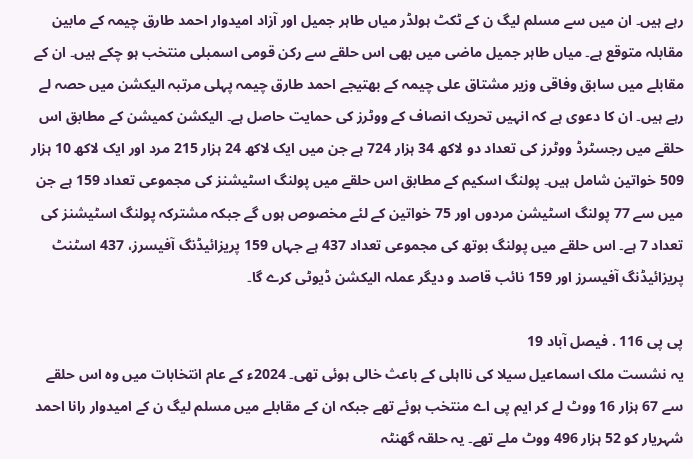رہے ہیں۔ ان میں سے مسلم لیگ ن کے ٹکٹ ہولڈر میاں طاہر جمیل اور آزاد امیدوار احمد طارق چیمہ کے مابین مقابلہ متوقع ہے۔ میاں طاہر جمیل ماضی میں بھی اس حلقے سے رکن قومی اسمبلی منتخب ہو چکے ہیں۔ ان کے مقابلے میں سابق وفاقی وزیر مشتاق علی چیمہ کے بھتیجے احمد طارق چیمہ پہلی مرتبہ الیکشن میں حصہ لے رہے ہیں۔ ان کا دعوی ہے کہ انہیں تحریک انصاف کے ووٹرز کی حمایت حاصل ہے۔ الیکشن کمیشن کے مطابق اس حلقے میں رجسٹرڈ ووٹرز کی تعداد دو لاکھ 34 ہزار 724 ہے جن میں ایک لاکھ 24 ہزار 215 مرد اور ایک لاکھ 10 ہزار 509 خواتین شامل ہیں۔ پولنگ اسکیم کے مطابق اس حلقے میں پولنگ اسٹیشنز کی مجموعی تعداد 159 ہے جن میں سے 77 پولنگ اسٹیشن مردوں اور 75 خواتین کے لئے مخصوص ہوں گے جبکہ مشترکہ پولنگ اسٹیشنز کی تعداد 7 ہے۔ اس حلقے میں پولنگ بوتھ کی مجموعی تعداد 437 ہے جہاں 159 پریزائیڈنگ آفیسرز، 437 اسٹنٹ پریزائیڈنگ آفیسرز اور 159 نائب قاصد و دیگر عملہ الیکشن ڈیوٹی کرے گا۔

پی پی 116 . فیصل آباد 19
یہ نشست ملک اسماعیل سیلا کی نااہلی کے باعث خالی ہوئی تھی۔ 2024ء کے عام انتخابات میں وہ اس حلقے سے 67 ہزار 16 ووٹ لے کر ایم پی اے منتخب ہوئے تھے جبکہ ان کے مقابلے میں مسلم لیگ ن کے امیدوار رانا احمد شہریار کو 52 ہزار 496 ووٹ ملے تھے۔ یہ حلقہ گھنٹہ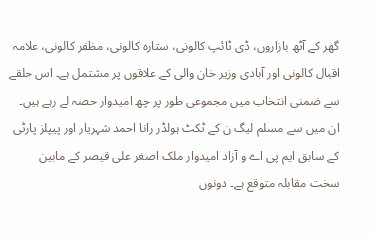گھر کے آٹھ بازاروں، ڈی ٹائپ کالونی، ستارہ کالونی، مظفر کالونی، علامہ اقبال کالونی اور آبادی وزیر خان والی کے علاقوں پر مشتمل ہے۔ اس حلقے سے ضمنی انتخاب میں مجموعی طور پر چھ امیدوار حصہ لے رہے ہیں۔ ان میں سے مسلم لیگ ن کے ٹکٹ ہولڈر رانا احمد شہریار اور پیپلز پارٹی کے سابق ایم پی اے و آزاد امیدوار ملک اصغر علی قیصر کے مابین سخت مقابلہ متوقع ہے۔ دونوں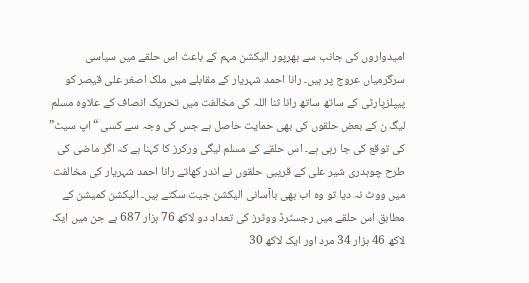امیدواروں کی جانب سے بھرپور الیکشن مہم کے باعث اس حلقے میں سیاسی سرگرمیاں عروج پر ہیں۔ رانا احمد شہریار کے مقابلے میں ملک اصغر علی قیصر کو پیپلزپارٹی کے ساتھ ساتھ رانا ثنا اللہ کی مخالفت میں تحریک انصاف کے علاوہ مسلم لیگ ن کے بعض حلقوں کی بھی حمایت حاصل ہے جس کی وجہ سے کسی “اپ سیٹ” کی توقع کی جا رہی ہے۔ اس حلقے کے مسلم لیگی ورکرز کا کہنا ہے کہ اگر ماضی کی طرح چوہدری شیر علی کے قریبی حلقوں نے اندر کھاتے رانا احمد شہریار کی مخالفت میں ووٹ نہ دیا تو وہ اب بھی باآسانی الیکشن جیت سکتے ہیں۔ الیکشن کمیشن کے مطابق اس حلقے میں رجسٹرڈ ووٹرز کی تعداد دو لاکھ 76 ہزار 687 ہے جن میں ایک لاکھ 46 ہزار 34 مرد اور ایک لاکھ 30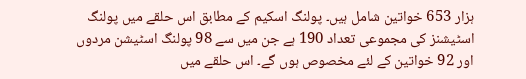ہزار 653 خواتین شامل ہیں۔ پولنگ اسکیم کے مطابق اس حلقے میں پولنگ اسٹیشنز کی مجموعی تعداد 190 ہے جن میں سے 98 پولنگ اسٹیشن مردوں اور 92 خواتین کے لئے مخصوص ہوں گے۔ اس حلقے میں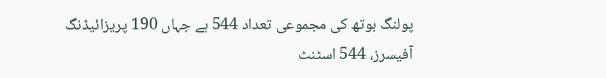پولنگ بوتھ کی مجموعی تعداد 544 ہے جہاں 190 پریزائیڈنگ آفیسرز، 544 اسٹنٹ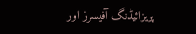پریزائیڈنگ آفیسرز اور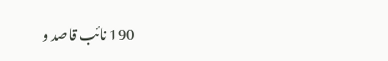190 نائب قاصد و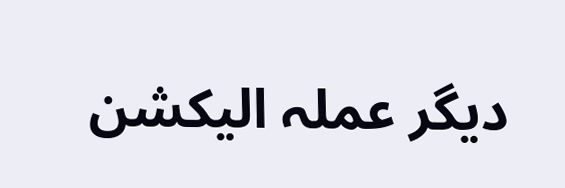دیگر عملہ الیکشن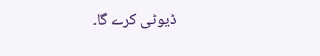ڈیوٹی کرے گا۔